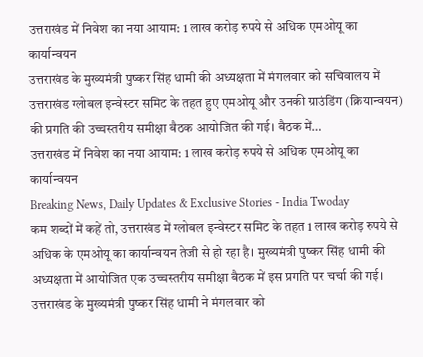उत्तराखंड में निवेश का नया आयाम: 1 लाख करोड़ रुपये से अधिक एमओयू का कार्यान्वयन
उत्तराखंड के मुख्यमंत्री पुष्कर सिंह धामी की अध्यक्षता में मंगलवार को सचिवालय में उत्तराखंड ग्लोबल इन्वेस्टर समिट के तहत हुए एमओयू और उनकी ग्राउंडिंग (क्रियान्वयन) की प्रगति की उच्चस्तरीय समीक्षा बैठक आयोजित की गई। बैठक में…
उत्तराखंड में निवेश का नया आयाम: 1 लाख करोड़ रुपये से अधिक एमओयू का कार्यान्वयन
Breaking News, Daily Updates & Exclusive Stories - India Twoday
कम शब्दों में कहें तो, उत्तराखंड में ग्लोबल इन्वेस्टर समिट के तहत 1 लाख करोड़ रुपये से अधिक के एमओयू का कार्यान्वयन तेजी से हो रहा है। मुख्यमंत्री पुष्कर सिंह धामी की अध्यक्षता में आयोजित एक उच्चस्तरीय समीक्षा बैठक में इस प्रगति पर चर्चा की गई।
उत्तराखंड के मुख्यमंत्री पुष्कर सिंह धामी ने मंगलवार को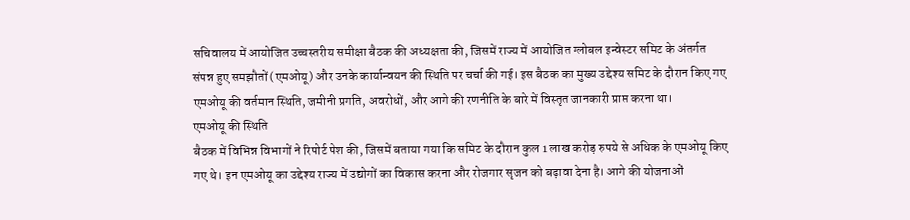सचिवालय में आयोजित उच्चस्तरीय समीक्षा बैठक की अध्यक्षता की, जिसमें राज्य में आयोजित ग्लोबल इन्वेस्टर समिट के अंतर्गत संपन्न हुए समझौतों (एमओयू) और उनके कार्यान्वयन की स्थिति पर चर्चा की गई। इस बैठक का मुख्य उद्देश्य समिट के दौरान किए गए एमओयू की वर्तमान स्थिति, जमीनी प्रगति, अवरोधों, और आगे की रणनीति के बारे में विस्तृत जानकारी प्राप्त करना था।
एमओयू की स्थिति
बैठक में विभिन्न विभागों ने रिपोर्ट पेश की, जिसमें बताया गया कि समिट के दौरान कुल 1 लाख करोड़ रुपये से अधिक के एमओयू किए गए थे। इन एमओयू का उद्देश्य राज्य में उद्योगों का विकास करना और रोजगार सृजन को बढ़ावा देना है। आगे की योजनाओं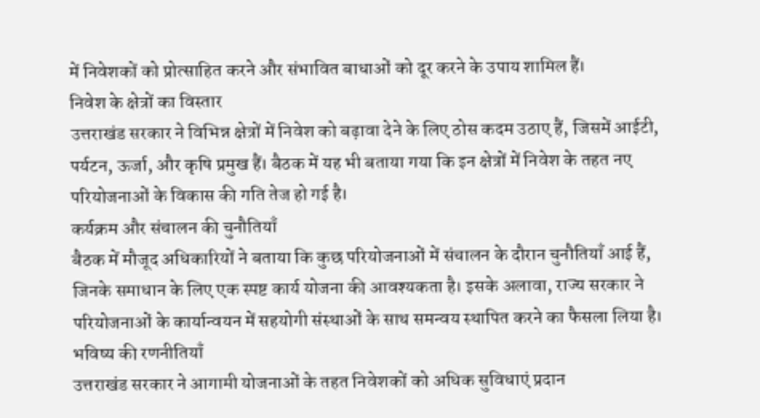में निवेशकों को प्रोत्साहित करने और संभावित बाधाओं को दूर करने के उपाय शामिल हैं।
निवेश के क्षेत्रों का विस्तार
उत्तराखंड सरकार ने विभिन्न क्षेत्रों में निवेश को बढ़ावा देने के लिए ठोस कदम उठाए हैं, जिसमें आईटी, पर्यटन, ऊर्जा, और कृषि प्रमुख हैं। बैठक में यह भी बताया गया कि इन क्षेत्रों में निवेश के तहत नए परियोजनाओं के विकास की गति तेज हो गई है।
कर्यक्रम और संचालन की चुनौतियाँ
बैठक में मौजूद अधिकारियों ने बताया कि कुछ परियोजनाओं में संचालन के दौरान चुनौतियाँ आई हैं, जिनके समाधान के लिए एक स्पष्ट कार्य योजना की आवश्यकता है। इसके अलावा, राज्य सरकार ने परियोजनाओं के कार्यान्वयन में सहयोगी संस्थाओं के साथ समन्वय स्थापित करने का फैसला लिया है।
भविष्य की रणनीतियाँ
उत्तराखंड सरकार ने आगामी योजनाओं के तहत निवेशकों को अधिक सुविधाएं प्रदान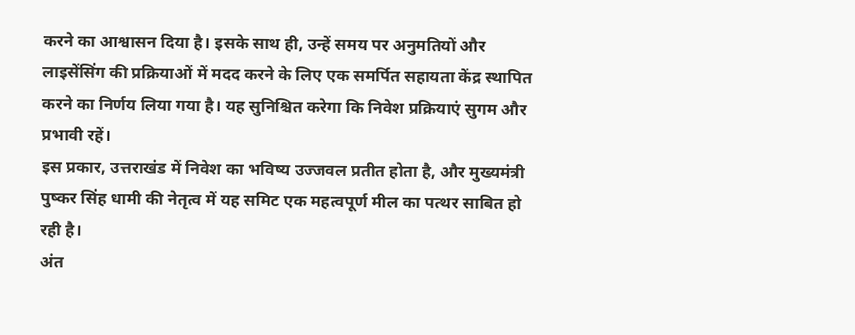करने का आश्वासन दिया है। इसके साथ ही, उन्हें समय पर अनुमतियों और लाइसेंसिंग की प्रक्रियाओं में मदद करने के लिए एक समर्पित सहायता केंद्र स्थापित करने का निर्णय लिया गया है। यह सुनिश्चित करेगा कि निवेश प्रक्रियाएं सुगम और प्रभावी रहें।
इस प्रकार, उत्तराखंड में निवेश का भविष्य उज्जवल प्रतीत होता है, और मुख्यमंत्री पुष्कर सिंह धामी की नेतृत्व में यह समिट एक महत्वपूर्ण मील का पत्थर साबित हो रही है।
अंत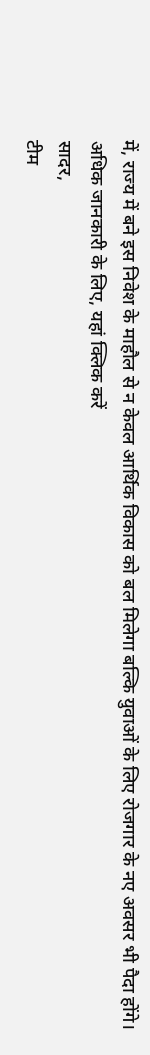में, राज्य में बने इस निवेश के माहौल से न केवल आर्थिक विकास को बल मिलेगा बल्कि युवाओं के लिए रोजगार के नए अवसर भी पैदा होंगे।
अधिक जानकारी के लिए, यहां क्लिक करें
सादर,
टीम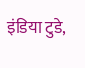इंडिया टुडे,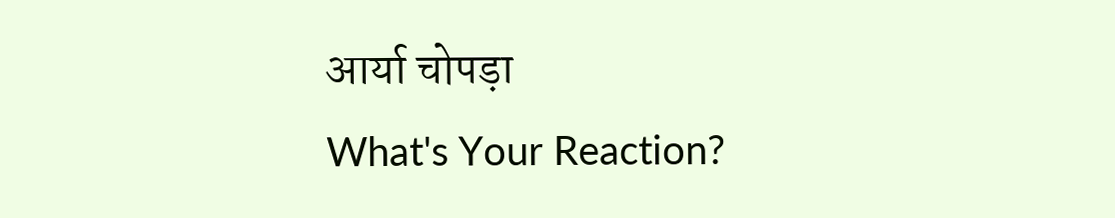आर्या चोपड़ा
What's Your Reaction?